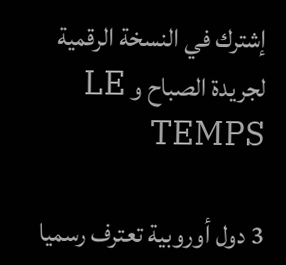إشترك في النسخة الرقمية لجريدة الصباح و LE TEMPS

3 دول أوروبية تعترف رسميا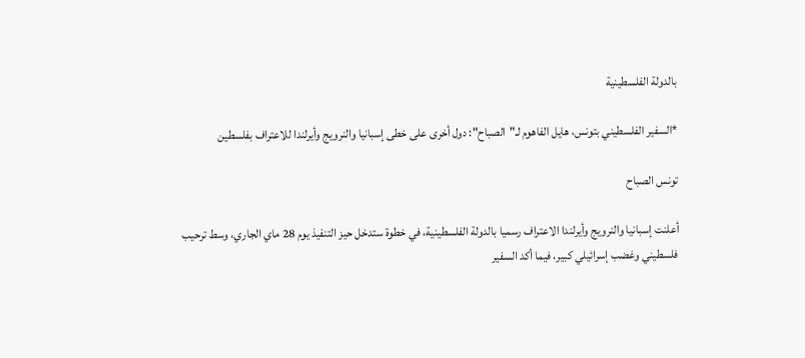بالدولة الفلسطينية

*السفير الفلسطيني بتونس، هايل الفاهوم لـ"الصباح": دول أخرى على خطى إسبانيا والنرويج وأيرلندا للاعتراف بفلسطين

تونس الصباح

أعلنت إسبانيا والنرويج وأيرلندا الاعتراف رسميا بالدولة الفلسطينية، في خطوة ستدخل حيز التنفيذ يوم 28 ماي الجاري، وسط ترحيب فلسطيني وغضب إسرائيلي كبير، فيما أكد السفير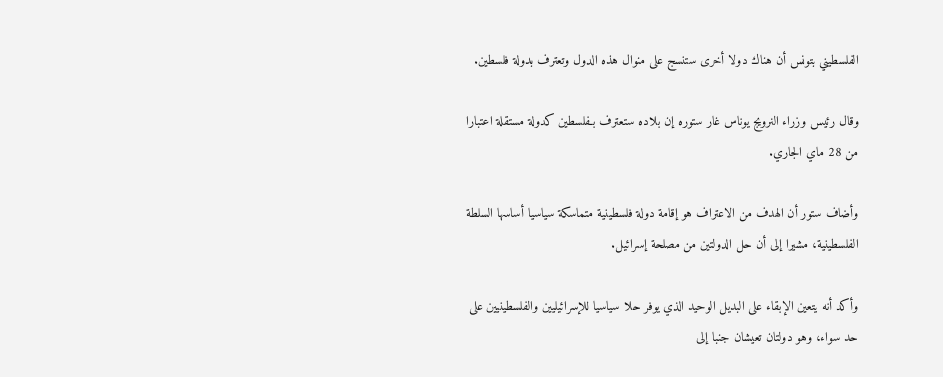الفلسطيني بتونس أن هناك دولا أخرى ستنسج على منوال هذه الدول وتعترف بدولة فلسطين.

وقال رئيس وزراء النرويج يوناس غار ستوره إن بلاده ستعترف بـفلسطين كدولة مستقلة اعتبارا من 28 ماي الجاري.

وأضاف ستور أن الهدف من الاعتراف هو إقامة دولة فلسطينية متماسكة سياسيا أساسها السلطة الفلسطينية، مشيرا إلى أن حل الدولتين من مصلحة إسرائيل.

وأكد أنه يتعين الإبقاء على البديل الوحيد الذي يوفر حلا سياسيا للإسرائيليين والفلسطينيين على حد سواء، وهو دولتان تعيشان جنبا إلى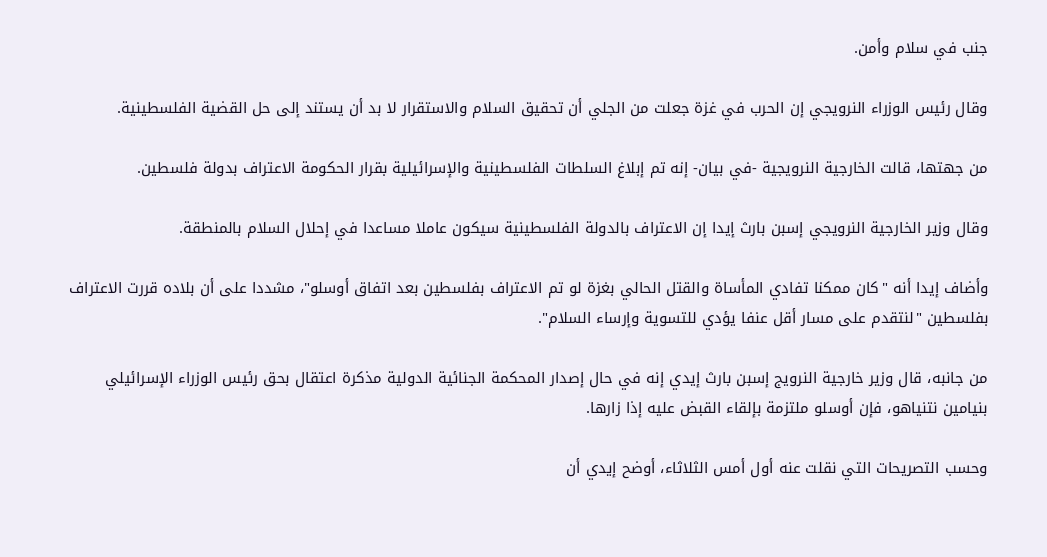جنب في سلام وأمن.

وقال رئيس الوزراء النرويجي إن الحرب في غزة جعلت من الجلي أن تحقيق السلام والاستقرار لا بد أن يستند إلى حل القضية الفلسطينية.

من جهتها، قالت الخارجية النرويجية -في بيان- إنه تم إبلاغ السلطات الفلسطينية والإسرائيلية بقرار الحكومة الاعتراف بدولة فلسطين.

وقال وزير الخارجية النرويجي إسبن بارث إيدا إن الاعتراف بالدولة الفلسطينية سيكون عاملا مساعدا في إحلال السلام بالمنطقة.

وأضاف إيدا أنه "كان ممكنا تفادي المأساة والقتل الحالي بغزة لو تم الاعتراف بفلسطين بعد اتفاق أوسلو"، مشددا على أن بلاده قررت الاعتراف بفلسطين "لنتقدم على مسار أقل عنفا يؤدي للتسوية وإرساء السلام".

من جانبه، قال وزير خارجية النرويج إسبن بارث إيدي إنه في حال إصدار المحكمة الجنائية الدولية مذكرة اعتقال بحق رئيس الوزراء الإسرائيلي بنيامين نتنياهو، فإن أوسلو ملتزمة بإلقاء القبض عليه إذا زارها.

وحسب التصريحات التي نقلت عنه أول أمس الثلاثاء، أوضح إيدي أن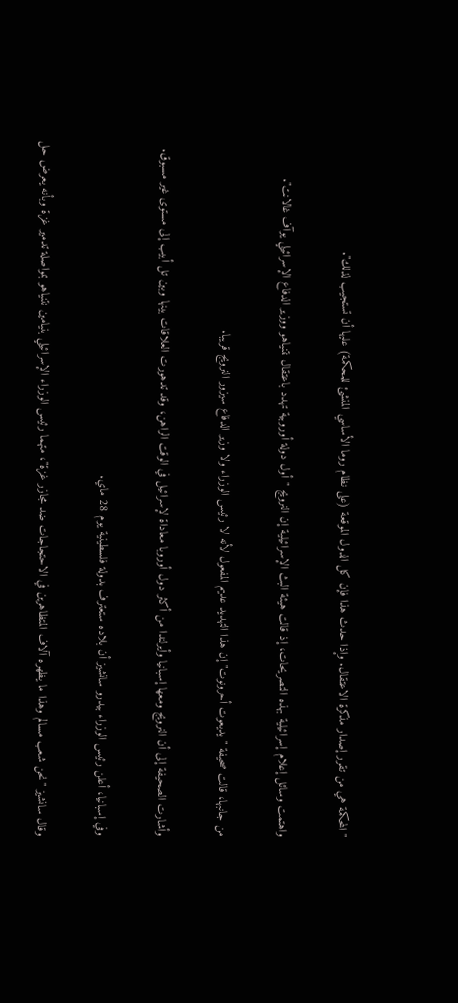"المحكمة هي من تقرر إصدار مذكرة الاعتقال. وإذا حدث هذا فإن كل الدول الموقعة (على نظام روما الأساسي المنشئ للمحكمة) عليها أن تستجيب لذلك".

واهتمت وسائل إعلام إسرائيلية بهذه التصريحات، إذ قالت هيئة البث الإسرائيلية إن النرويج "أول دولة أوروبية تهدد باعتقال نتنياهو ووزير الدفاع الإسرائيلي يوآف غالانت".

من جانبها، قالت صحيفة "يديعوت أحرونوت" إن هذا التهديد عديم المفعول لأنه لا رئيس الوزراء ولا وزير الدفاع سيزور النرويج قريبا.

وأشارت الصحيفة إلى أن النرويج ومعها إسبانيا وأيرلندا من أكثر دول أوروبا معاداة لإسرائيل في الوقت الراهن، وقد تدهورت العلاقات بينها وبين تل أبيب إلى مستوى غير مسبوق.

وفي إسبانيا، أعلن رئيس الوزراء بيدرو سانشيز أن بلاده ستعترف بدولة فلسطينية يوم 28 ماي.

وقال سانشيز "نحن شعب مسالم وهذا ما يظهره آلاف المتظاهرين في الاحتجاجات ضد مجازر غزة"، متهما رئيس الوزراء الإسرائيلي بنيامين نتنياهو بمواصلة تدمير غزة وبأنه يعرض حل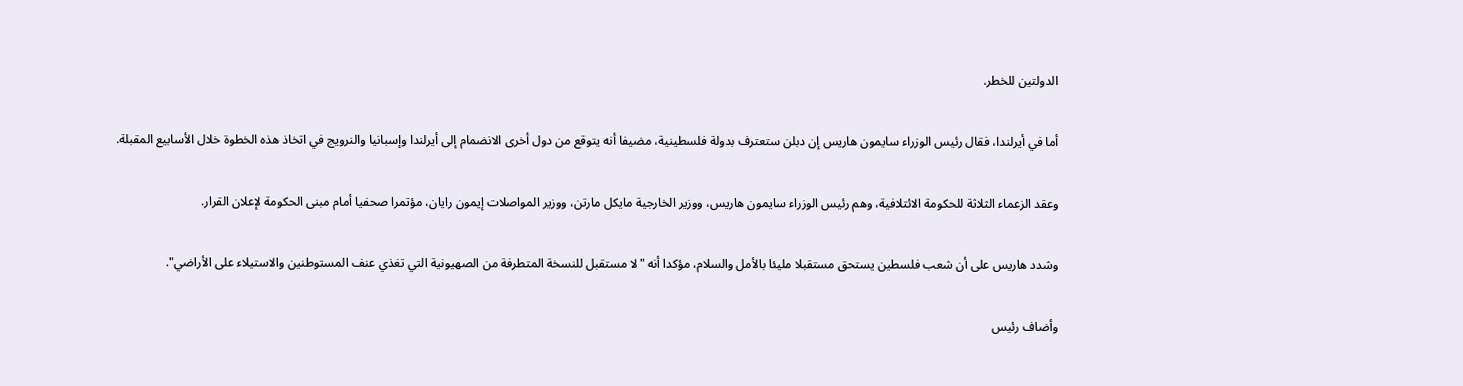الدولتين للخطر.

أما في أيرلندا، فقال رئيس الوزراء سايمون هاريس إن دبلن ستعترف بدولة فلسطينية، مضيفا أنه يتوقع من دول أخرى الانضمام إلى أيرلندا وإسبانيا والنرويج في اتخاذ هذه الخطوة خلال الأسابيع المقبلة.

وعقد الزعماء الثلاثة للحكومة الائتلافية، وهم رئيس الوزراء سايمون هاريس، ووزير الخارجية مايكل مارتن، ووزير المواصلات إيمون رايان، مؤتمرا صحفيا أمام مبنى الحكومة لإعلان القرار.

وشدد هاريس على أن شعب فلسطين يستحق مستقبلا مليئا بالأمل والسلام، مؤكدا أنه "لا مستقبل للنسخة المتطرفة من الصهيونية التي تغذي عنف المستوطنين والاستيلاء على الأراضي".

وأضاف رئيس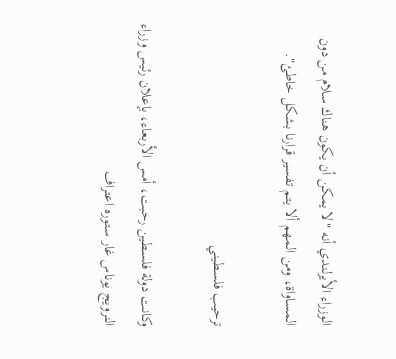الوزراء الأيرلندي أنه "لا يمكن أن يكون هناك سلام من دون المساواة، ومن المهم ألا يتم تفسير قرارنا بشكل خاطئ".

ترحيب فلسطيني

وكانت دولة فلسطين رحبت، أمس الأربعاء، بإعلان رئيس وزراء النرويج يوناس غار ستوره اعتراف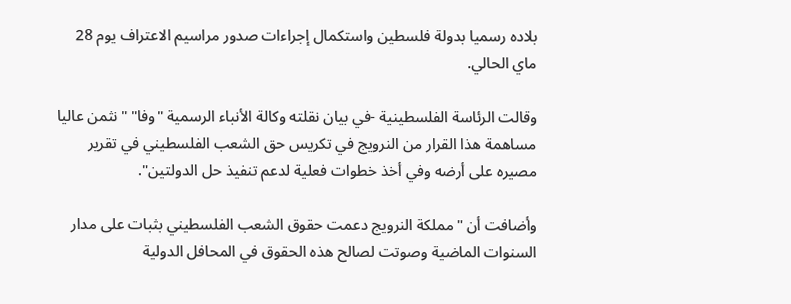بلاده رسميا بدولة فلسطين واستكمال إجراءات صدور مراسيم الاعتراف يوم 28 ماي الحالي.

وقالت الرئاسة الفلسطينية -في بيان نقلته وكالة الأنباء الرسمية "وفا" "نثمن عاليا مساهمة هذا القرار من النرويج في تكريس حق الشعب الفلسطيني في تقرير مصيره على أرضه وفي أخذ خطوات فعلية لدعم تنفيذ حل الدولتين".

وأضافت أن "مملكة النرويج دعمت حقوق الشعب الفلسطيني بثبات على مدار السنوات الماضية وصوتت لصالح هذه الحقوق في المحافل الدولية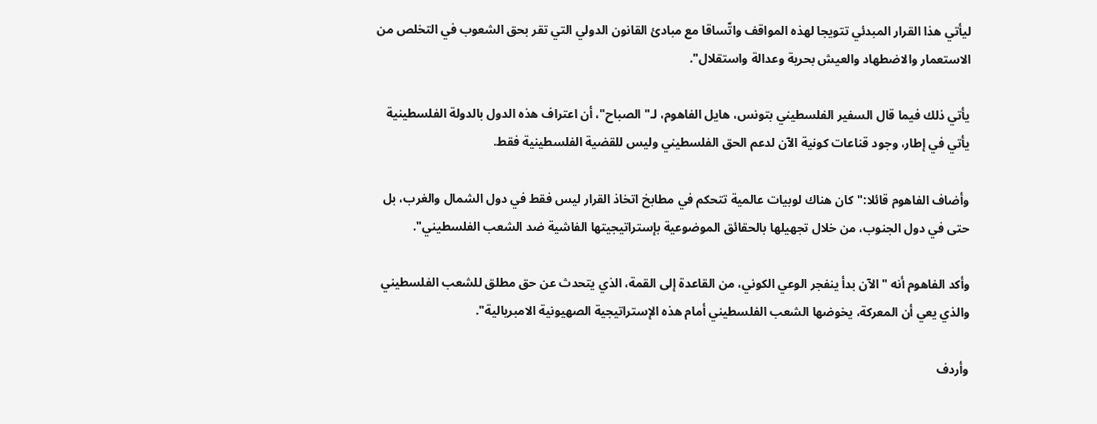ليأتي هذا القرار المبدئي تتويجا لهذه المواقف واتّساقا مع مبادئ القانون الدولي التي تقر بحق الشعوب في التخلص من الاستعمار والاضطهاد والعيش بحرية وعدالة واستقلال".

يأتي ذلك فيما قال السفير الفلسطيني بتونس، هايل الفاهوم، لـ"الصباح"، أن اعتراف هذه الدول بالدولة الفلسطينية يأتي في إطار، وجود قناعات كونية الآن لدعم الحق الفلسطيني وليس للقضية الفلسطينية فقط.

وأضاف الفاهوم قائلا:"كان هناك لوبيات عالمية تتحكم في مطابخ اتخاذ القرار ليس فقط في دول الشمال والغرب، بل حتى في دول الجنوب، من خلال تجهيلها بالحقائق الموضوعية بإستراتيجيتها الفاشية ضد الشعب الفلسطيني".

وأكد الفاهوم أنه "الآن بدأ ينفجر الوعي الكوني، من القاعدة إلى القمة، الذي يتحدث عن حق مطلق للشعب الفلسطيني والذي يعي أن المعركة، يخوضها الشعب الفلسطيني أمام هذه الإستراتيجية الصهيونية الامبريالية".

وأردف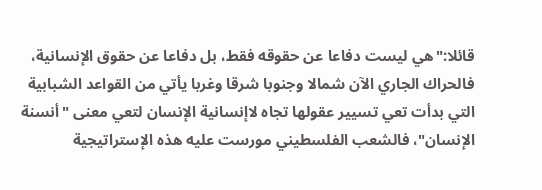قائلا:"هي ليست دفاعا عن حقوقه فقط، بل دفاعا عن حقوق الإنسانية، فالحراك الجاري الآن شمالا وجنوبا شرقا وغربا يأتي من القواعد الشبابية التي بدأت تعي تسيير عقولها تجاه لاإنسانية الإنسان لتعي معنى "أنسنة الإنسان"، فالشعب الفلسطيني مورست عليه هذه الإستراتيجية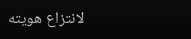لانتزاع هويته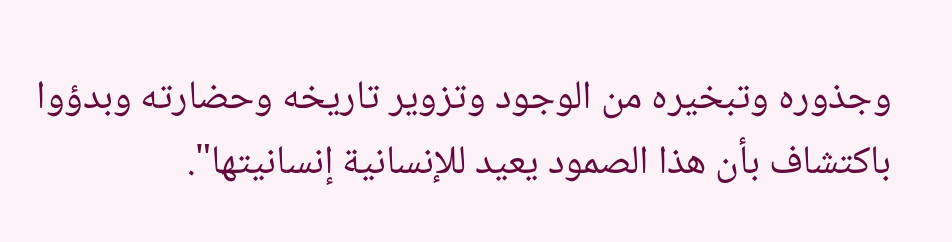وجذوره وتبخيره من الوجود وتزوير تاريخه وحضارته وبدؤوا باكتشاف بأن هذا الصمود يعيد للإنسانية إنسانيتها".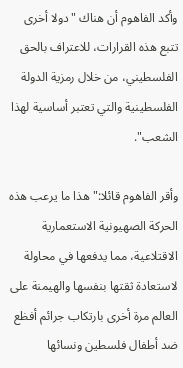وأكد الفاهوم أن هناك "دولا أخرى تتبع هذه القرارات، للاعتراف بالحق الفلسطيني، من خلال رمزية الدولة الفلسطينية والتي تعتبر أساسية لهذا الشعب".

وأقر الفاهوم قائلا:"هذا ما يرعب هذه الحركة الصهيونية الاستعمارية الاقتلاعية، مما يدفعها في محاولة لاستعادة ثقتها بنفسها والهيمنة على العالم مرة أخرى بارتكاب جرائم أفظع ضد أطفال فلسطين ونسائها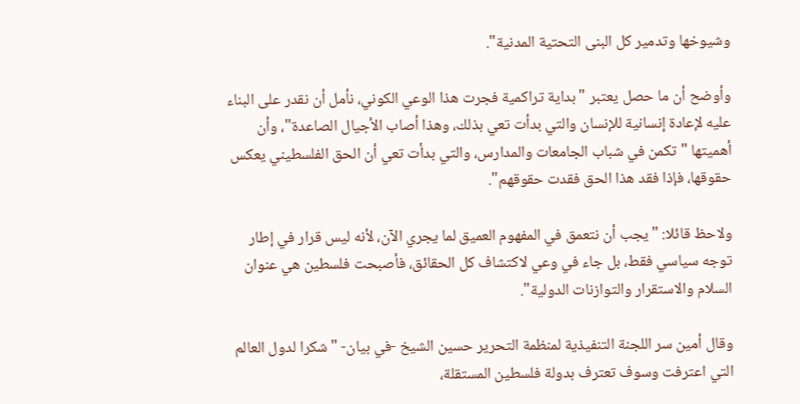وشيوخها وتدمير كل البنى التحتية المدنية".

وأوضح أن ما حصل يعتبر "بداية تراكمية فجرت هذا الوعي الكوني، نأمل أن نقدر على البناء عليه لإعادة إنسانية للإنسان والتي بدأت تعي بذلك، وهذا أصاب الأجيال الصاعدة"، وأن أهميتها "تكمن في شباب الجامعات والمدارس، والتي بدأت تعي أن الحق الفلسطيني يعكس حقوقها، فإذا فقد هذا الحق فقدت حقوقهم".

ولاحظ قائلا: "يجب أن نتعمق في المفهوم العميق لما يجري الآن، لأنه ليس قرار في إطار توجه سياسي فقط، بل جاء في وعي لاكتشاف كل الحقائق، فأصبحت فلسطين هي عنوان السلام والاستقرار والتوازنات الدولية".

وقال أمين سر اللجنة التنفيذية لمنظمة التحرير حسين الشيخ -في بيان- "شكرا لدول العالم التي اعترفت وسوف تعترف بدولة فلسطين المستقلة،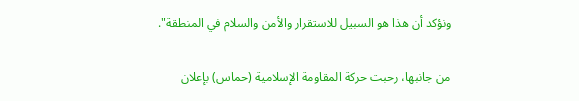ونؤكد أن هذا هو السبيل للاستقرار والأمن والسلام في المنطقة".

من جانبها، رحبت حركة المقاومة الإسلامية (حماس) بإعلان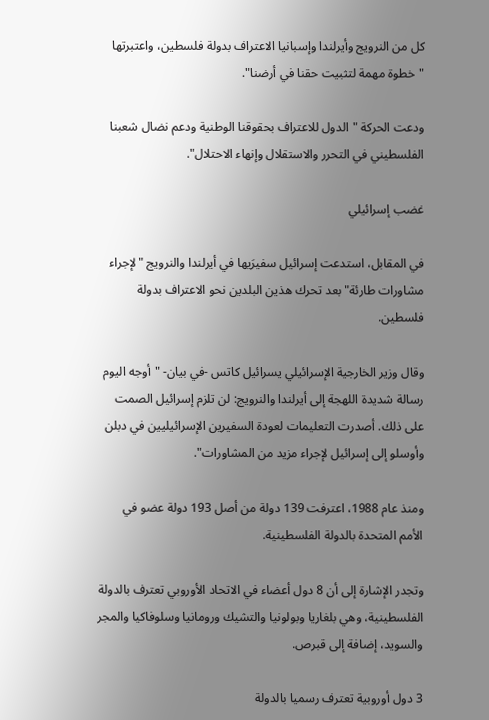كل من النرويج وأيرلندا وإسبانيا الاعتراف بدولة فلسطين، واعتبرتها "خطوة مهمة لتثبيت حقنا في أرضنا".

ودعت الحركة "الدول للاعتراف بحقوقنا الوطنية ودعم نضال شعبنا الفلسطيني في التحرر والاستقلال وإنهاء الاحتلال".

غضب إسرائيلي

في المقابل، استدعت إسرائيل سفيرَيها في أيرلندا والنرويج "لإجراء مشاورات طارئة" بعد تحرك هذين البلدين نحو الاعتراف بدولة فلسطين.

وقال وزير الخارجية الإسرائيلي يسرائيل كاتس -في بيان- "أوجه اليوم رسالة شديدة اللهجة إلى أيرلندا والنرويج: لن تلزم إسرائيل الصمت على ذلك. أصدرت التعليمات لعودة السفيرين الإسرائيليين في دبلن وأوسلو إلى إسرائيل لإجراء مزيد من المشاورات".

ومنذ عام 1988، اعترفت 139 دولة من أصل 193 دولة عضو في الأمم المتحدة بالدولة الفلسطينية.

وتجدر الإشارة إلى أن 8 دول أعضاء في الاتحاد الأوروبي تعترف بالدولة الفلسطينية، وهي بلغاريا وبولونيا والتشيك ورومانيا وسلوفاكيا والمجر والسويد، إضافة إلى قبرص.

3 دول أوروبية تعترف رسميا بالدولة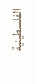الفلسطينية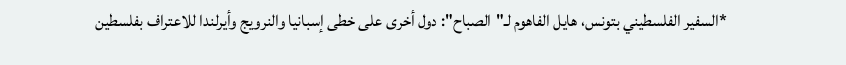*السفير الفلسطيني بتونس، هايل الفاهوم لـ"الصباح": دول أخرى على خطى إسبانيا والنرويج وأيرلندا للاعتراف بفلسطين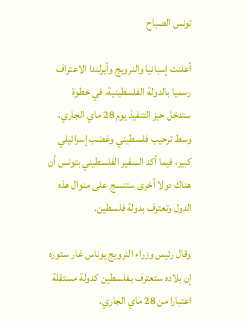تونس الصباح

أعلنت إسبانيا والنرويج وأيرلندا الاعتراف رسميا بالدولة الفلسطينية، في خطوة ستدخل حيز التنفيذ يوم 28 ماي الجاري، وسط ترحيب فلسطيني وغضب إسرائيلي كبير، فيما أكد السفير الفلسطيني بتونس أن هناك دولا أخرى ستنسج على منوال هذه الدول وتعترف بدولة فلسطين.

وقال رئيس وزراء النرويج يوناس غار ستوره إن بلاده ستعترف بـفلسطين كدولة مستقلة اعتبارا من 28 ماي الجاري.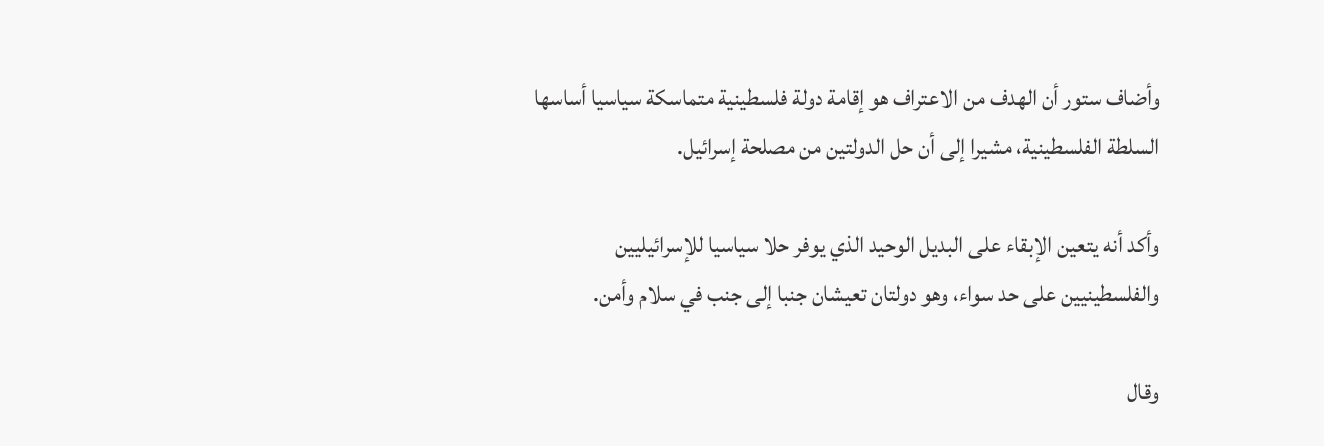وأضاف ستور أن الهدف من الاعتراف هو إقامة دولة فلسطينية متماسكة سياسيا أساسها السلطة الفلسطينية، مشيرا إلى أن حل الدولتين من مصلحة إسرائيل.

وأكد أنه يتعين الإبقاء على البديل الوحيد الذي يوفر حلا سياسيا للإسرائيليين والفلسطينيين على حد سواء، وهو دولتان تعيشان جنبا إلى جنب في سلام وأمن.

وقال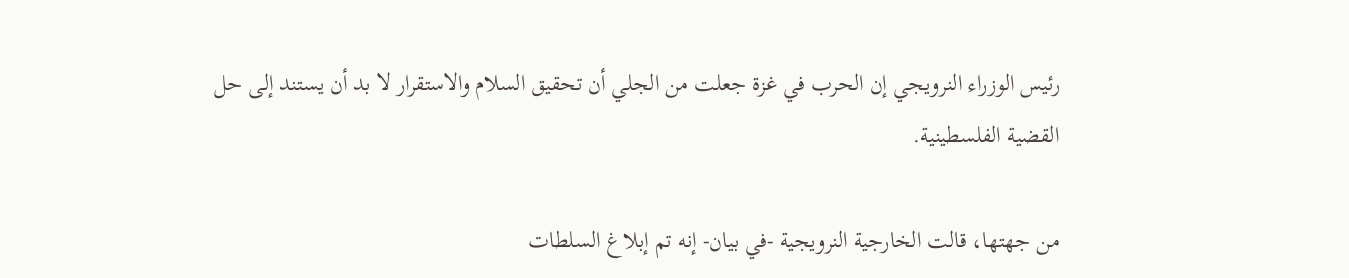رئيس الوزراء النرويجي إن الحرب في غزة جعلت من الجلي أن تحقيق السلام والاستقرار لا بد أن يستند إلى حل القضية الفلسطينية.

من جهتها، قالت الخارجية النرويجية -في بيان- إنه تم إبلاغ السلطات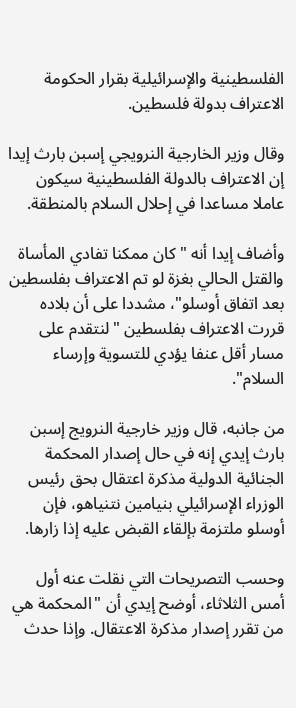الفلسطينية والإسرائيلية بقرار الحكومة الاعتراف بدولة فلسطين.

وقال وزير الخارجية النرويجي إسبن بارث إيدا إن الاعتراف بالدولة الفلسطينية سيكون عاملا مساعدا في إحلال السلام بالمنطقة.

وأضاف إيدا أنه "كان ممكنا تفادي المأساة والقتل الحالي بغزة لو تم الاعتراف بفلسطين بعد اتفاق أوسلو"، مشددا على أن بلاده قررت الاعتراف بفلسطين "لنتقدم على مسار أقل عنفا يؤدي للتسوية وإرساء السلام".

من جانبه، قال وزير خارجية النرويج إسبن بارث إيدي إنه في حال إصدار المحكمة الجنائية الدولية مذكرة اعتقال بحق رئيس الوزراء الإسرائيلي بنيامين نتنياهو، فإن أوسلو ملتزمة بإلقاء القبض عليه إذا زارها.

وحسب التصريحات التي نقلت عنه أول أمس الثلاثاء، أوضح إيدي أن "المحكمة هي من تقرر إصدار مذكرة الاعتقال. وإذا حدث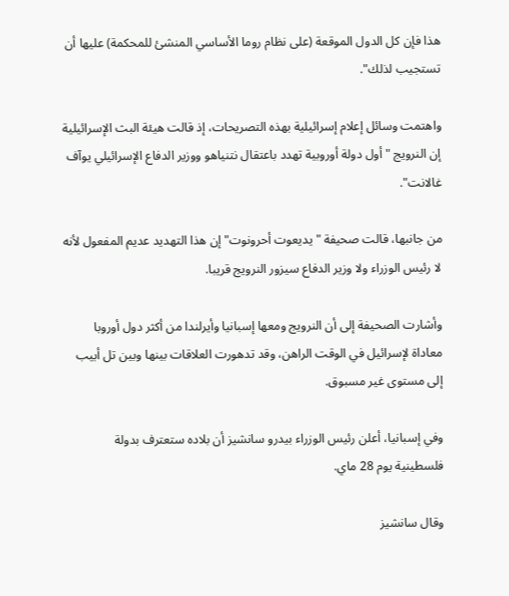هذا فإن كل الدول الموقعة (على نظام روما الأساسي المنشئ للمحكمة) عليها أن تستجيب لذلك".

واهتمت وسائل إعلام إسرائيلية بهذه التصريحات، إذ قالت هيئة البث الإسرائيلية إن النرويج "أول دولة أوروبية تهدد باعتقال نتنياهو ووزير الدفاع الإسرائيلي يوآف غالانت".

من جانبها، قالت صحيفة "يديعوت أحرونوت" إن هذا التهديد عديم المفعول لأنه لا رئيس الوزراء ولا وزير الدفاع سيزور النرويج قريبا.

وأشارت الصحيفة إلى أن النرويج ومعها إسبانيا وأيرلندا من أكثر دول أوروبا معاداة لإسرائيل في الوقت الراهن، وقد تدهورت العلاقات بينها وبين تل أبيب إلى مستوى غير مسبوق.

وفي إسبانيا، أعلن رئيس الوزراء بيدرو سانشيز أن بلاده ستعترف بدولة فلسطينية يوم 28 ماي.

وقال سانشيز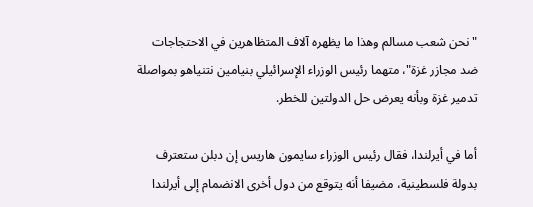"نحن شعب مسالم وهذا ما يظهره آلاف المتظاهرين في الاحتجاجات ضد مجازر غزة"، متهما رئيس الوزراء الإسرائيلي بنيامين نتنياهو بمواصلة تدمير غزة وبأنه يعرض حل الدولتين للخطر.

أما في أيرلندا، فقال رئيس الوزراء سايمون هاريس إن دبلن ستعترف بدولة فلسطينية، مضيفا أنه يتوقع من دول أخرى الانضمام إلى أيرلندا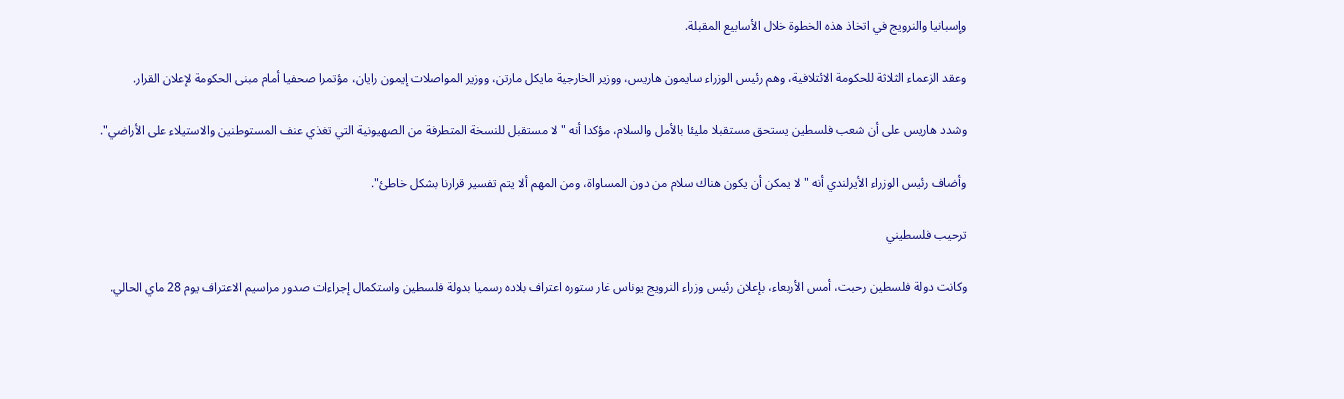وإسبانيا والنرويج في اتخاذ هذه الخطوة خلال الأسابيع المقبلة.

وعقد الزعماء الثلاثة للحكومة الائتلافية، وهم رئيس الوزراء سايمون هاريس، ووزير الخارجية مايكل مارتن، ووزير المواصلات إيمون رايان، مؤتمرا صحفيا أمام مبنى الحكومة لإعلان القرار.

وشدد هاريس على أن شعب فلسطين يستحق مستقبلا مليئا بالأمل والسلام، مؤكدا أنه "لا مستقبل للنسخة المتطرفة من الصهيونية التي تغذي عنف المستوطنين والاستيلاء على الأراضي".

وأضاف رئيس الوزراء الأيرلندي أنه "لا يمكن أن يكون هناك سلام من دون المساواة، ومن المهم ألا يتم تفسير قرارنا بشكل خاطئ".

ترحيب فلسطيني

وكانت دولة فلسطين رحبت، أمس الأربعاء، بإعلان رئيس وزراء النرويج يوناس غار ستوره اعتراف بلاده رسميا بدولة فلسطين واستكمال إجراءات صدور مراسيم الاعتراف يوم 28 ماي الحالي.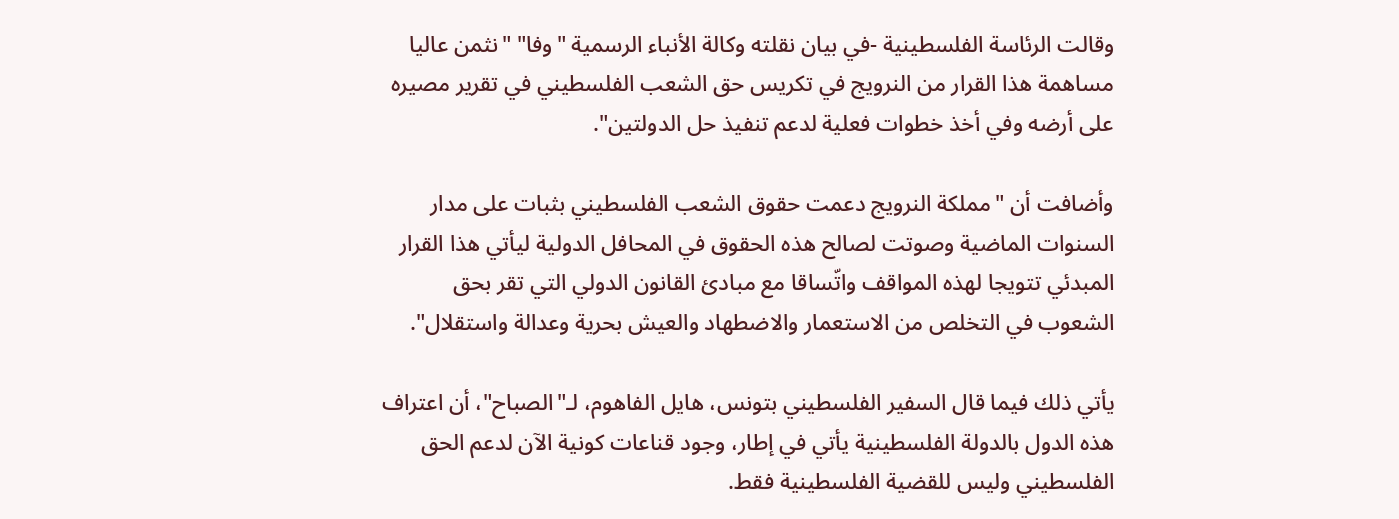وقالت الرئاسة الفلسطينية -في بيان نقلته وكالة الأنباء الرسمية "وفا" "نثمن عاليا مساهمة هذا القرار من النرويج في تكريس حق الشعب الفلسطيني في تقرير مصيره على أرضه وفي أخذ خطوات فعلية لدعم تنفيذ حل الدولتين".

وأضافت أن "مملكة النرويج دعمت حقوق الشعب الفلسطيني بثبات على مدار السنوات الماضية وصوتت لصالح هذه الحقوق في المحافل الدولية ليأتي هذا القرار المبدئي تتويجا لهذه المواقف واتّساقا مع مبادئ القانون الدولي التي تقر بحق الشعوب في التخلص من الاستعمار والاضطهاد والعيش بحرية وعدالة واستقلال".

يأتي ذلك فيما قال السفير الفلسطيني بتونس، هايل الفاهوم، لـ"الصباح"، أن اعتراف هذه الدول بالدولة الفلسطينية يأتي في إطار، وجود قناعات كونية الآن لدعم الحق الفلسطيني وليس للقضية الفلسطينية فقط.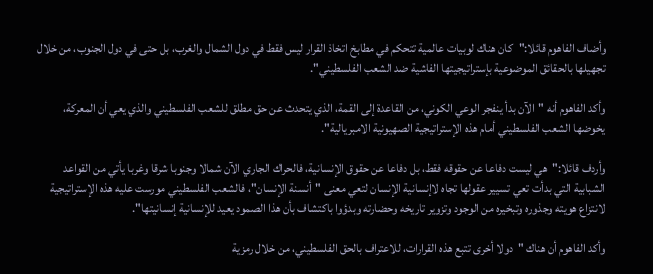وأضاف الفاهوم قائلا:"كان هناك لوبيات عالمية تتحكم في مطابخ اتخاذ القرار ليس فقط في دول الشمال والغرب، بل حتى في دول الجنوب، من خلال تجهيلها بالحقائق الموضوعية بإستراتيجيتها الفاشية ضد الشعب الفلسطيني".

وأكد الفاهوم أنه "الآن بدأ ينفجر الوعي الكوني، من القاعدة إلى القمة، الذي يتحدث عن حق مطلق للشعب الفلسطيني والذي يعي أن المعركة، يخوضها الشعب الفلسطيني أمام هذه الإستراتيجية الصهيونية الامبريالية".

وأردف قائلا:"هي ليست دفاعا عن حقوقه فقط، بل دفاعا عن حقوق الإنسانية، فالحراك الجاري الآن شمالا وجنوبا شرقا وغربا يأتي من القواعد الشبابية التي بدأت تعي تسيير عقولها تجاه لاإنسانية الإنسان لتعي معنى "أنسنة الإنسان"، فالشعب الفلسطيني مورست عليه هذه الإستراتيجية لانتزاع هويته وجذوره وتبخيره من الوجود وتزوير تاريخه وحضارته وبدؤوا باكتشاف بأن هذا الصمود يعيد للإنسانية إنسانيتها".

وأكد الفاهوم أن هناك "دولا أخرى تتبع هذه القرارات، للاعتراف بالحق الفلسطيني، من خلال رمزية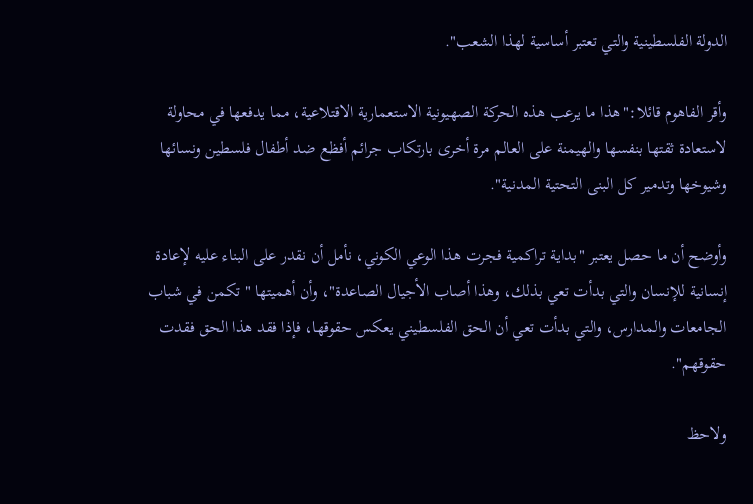الدولة الفلسطينية والتي تعتبر أساسية لهذا الشعب".

وأقر الفاهوم قائلا:"هذا ما يرعب هذه الحركة الصهيونية الاستعمارية الاقتلاعية، مما يدفعها في محاولة لاستعادة ثقتها بنفسها والهيمنة على العالم مرة أخرى بارتكاب جرائم أفظع ضد أطفال فلسطين ونسائها وشيوخها وتدمير كل البنى التحتية المدنية".

وأوضح أن ما حصل يعتبر "بداية تراكمية فجرت هذا الوعي الكوني، نأمل أن نقدر على البناء عليه لإعادة إنسانية للإنسان والتي بدأت تعي بذلك، وهذا أصاب الأجيال الصاعدة"، وأن أهميتها "تكمن في شباب الجامعات والمدارس، والتي بدأت تعي أن الحق الفلسطيني يعكس حقوقها، فإذا فقد هذا الحق فقدت حقوقهم".

ولاحظ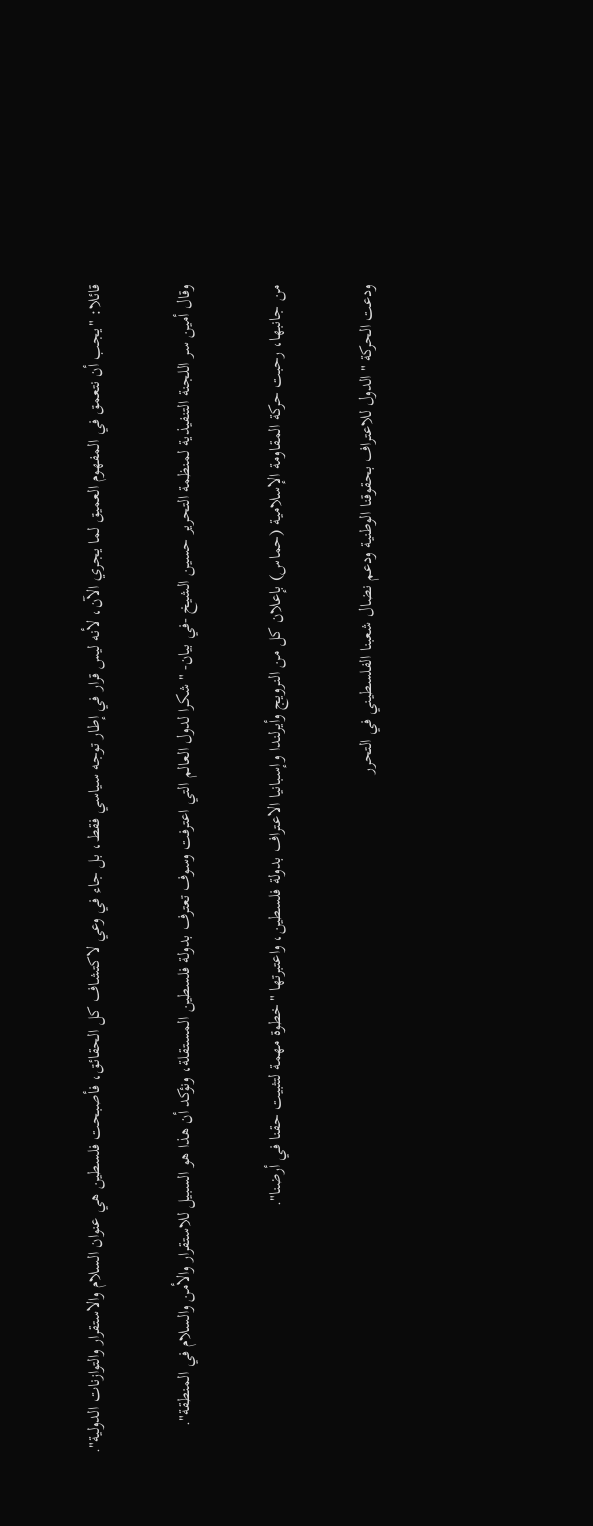قائلا: "يجب أن نتعمق في المفهوم العميق لما يجري الآن، لأنه ليس قرار في إطار توجه سياسي فقط، بل جاء في وعي لاكتشاف كل الحقائق، فأصبحت فلسطين هي عنوان السلام والاستقرار والتوازنات الدولية".

وقال أمين سر اللجنة التنفيذية لمنظمة التحرير حسين الشيخ -في بيان- "شكرا لدول العالم التي اعترفت وسوف تعترف بدولة فلسطين المستقلة، ونؤكد أن هذا هو السبيل للاستقرار والأمن والسلام في المنطقة".

من جانبها، رحبت حركة المقاومة الإسلامية (حماس) بإعلان كل من النرويج وأيرلندا وإسبانيا الاعتراف بدولة فلسطين، واعتبرتها "خطوة مهمة لتثبيت حقنا في أرضنا".

ودعت الحركة "الدول للاعتراف بحقوقنا الوطنية ودعم نضال شعبنا الفلسطيني في التحرر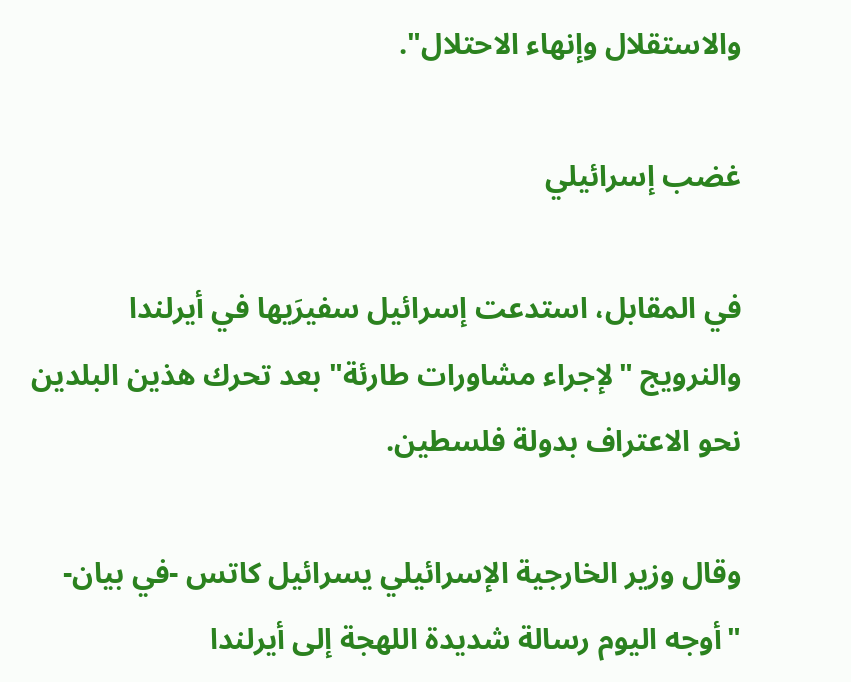والاستقلال وإنهاء الاحتلال".

غضب إسرائيلي

في المقابل، استدعت إسرائيل سفيرَيها في أيرلندا والنرويج "لإجراء مشاورات طارئة" بعد تحرك هذين البلدين نحو الاعتراف بدولة فلسطين.

وقال وزير الخارجية الإسرائيلي يسرائيل كاتس -في بيان- "أوجه اليوم رسالة شديدة اللهجة إلى أيرلندا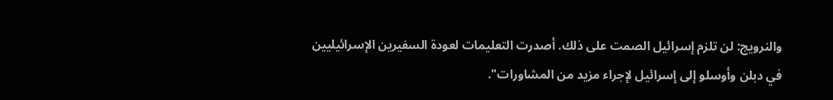والنرويج: لن تلزم إسرائيل الصمت على ذلك. أصدرت التعليمات لعودة السفيرين الإسرائيليين في دبلن وأوسلو إلى إسرائيل لإجراء مزيد من المشاورات".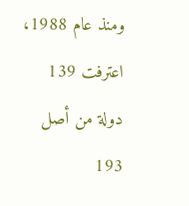ومنذ عام 1988، اعترفت 139 دولة من أصل 193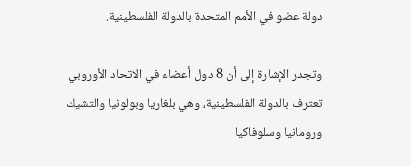دولة عضو في الأمم المتحدة بالدولة الفلسطينية.

وتجدر الإشارة إلى أن 8 دول أعضاء في الاتحاد الأوروبي تعترف بالدولة الفلسطينية، وهي بلغاريا وبولونيا والتشيك ورومانيا وسلوفاكيا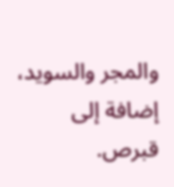والمجر والسويد، إضافة إلى قبرص.